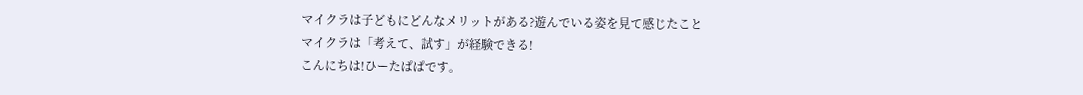マイクラは子どもにどんなメリットがある?遊んでいる姿を見て感じたこと
マイクラは「考えて、試す」が経験できる!
こんにちは!ひーたぱぱです。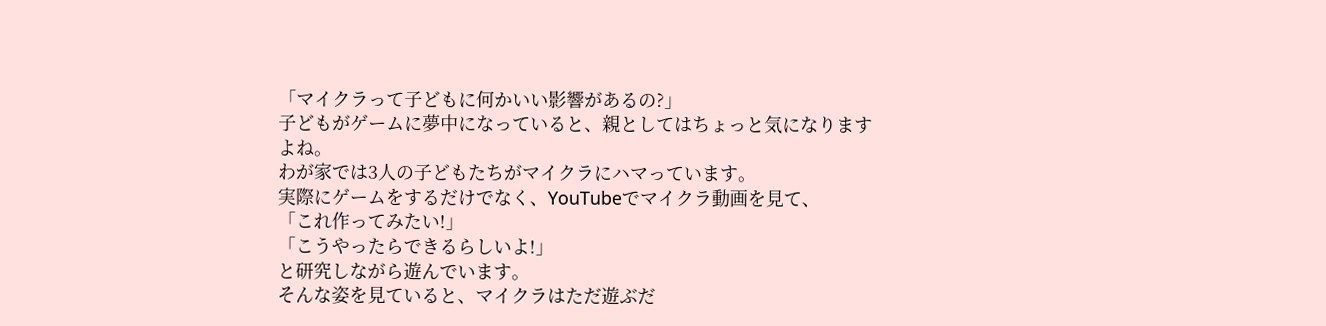「マイクラって子どもに何かいい影響があるの?」
子どもがゲームに夢中になっていると、親としてはちょっと気になりますよね。
わが家では3人の子どもたちがマイクラにハマっています。
実際にゲームをするだけでなく、YouTubeでマイクラ動画を見て、
「これ作ってみたい!」
「こうやったらできるらしいよ!」
と研究しながら遊んでいます。
そんな姿を見ていると、マイクラはただ遊ぶだ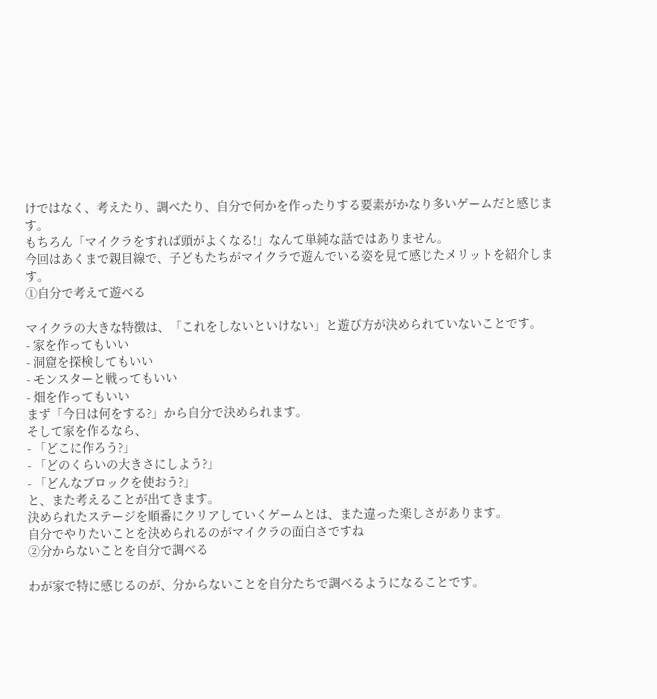けではなく、考えたり、調べたり、自分で何かを作ったりする要素がかなり多いゲームだと感じます。
もちろん「マイクラをすれば頭がよくなる!」なんて単純な話ではありません。
今回はあくまで親目線で、子どもたちがマイクラで遊んでいる姿を見て感じたメリットを紹介します。
①自分で考えて遊べる

マイクラの大きな特徴は、「これをしないといけない」と遊び方が決められていないことです。
- 家を作ってもいい
- 洞窟を探検してもいい
- モンスターと戦ってもいい
- 畑を作ってもいい
まず「今日は何をする?」から自分で決められます。
そして家を作るなら、
- 「どこに作ろう?」
- 「どのくらいの大きさにしよう?」
- 「どんなブロックを使おう?」
と、また考えることが出てきます。
決められたステージを順番にクリアしていくゲームとは、また違った楽しさがあります。
自分でやりたいことを決められるのがマイクラの面白さですね
②分からないことを自分で調べる

わが家で特に感じるのが、分からないことを自分たちで調べるようになることです。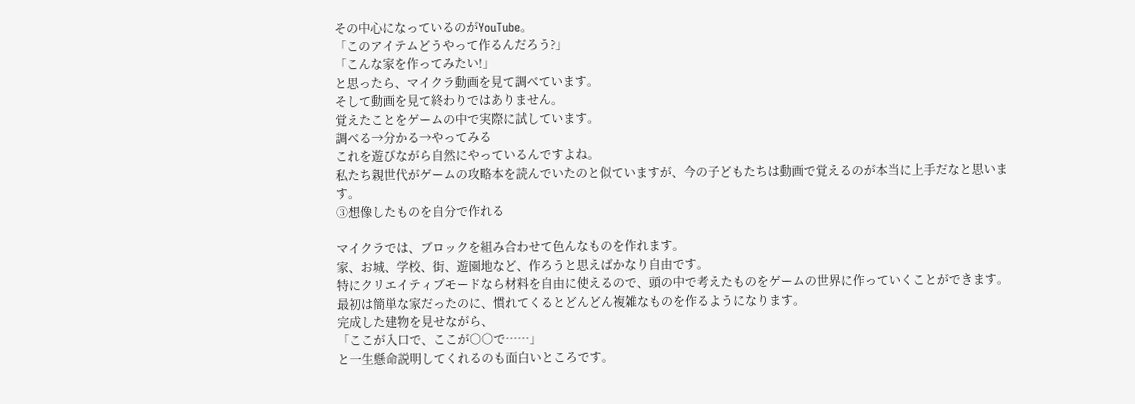その中心になっているのがYouTube。
「このアイテムどうやって作るんだろう?」
「こんな家を作ってみたい!」
と思ったら、マイクラ動画を見て調べています。
そして動画を見て終わりではありません。
覚えたことをゲームの中で実際に試しています。
調べる→分かる→やってみる
これを遊びながら自然にやっているんですよね。
私たち親世代がゲームの攻略本を読んでいたのと似ていますが、今の子どもたちは動画で覚えるのが本当に上手だなと思います。
③想像したものを自分で作れる

マイクラでは、ブロックを組み合わせて色んなものを作れます。
家、お城、学校、街、遊園地など、作ろうと思えばかなり自由です。
特にクリエイティブモードなら材料を自由に使えるので、頭の中で考えたものをゲームの世界に作っていくことができます。
最初は簡単な家だったのに、慣れてくるとどんどん複雑なものを作るようになります。
完成した建物を見せながら、
「ここが入口で、ここが○○で……」
と一生懸命説明してくれるのも面白いところです。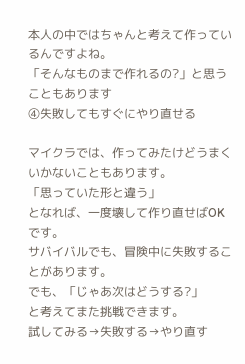本人の中ではちゃんと考えて作っているんですよね。
「そんなものまで作れるの?」と思うこともあります
④失敗してもすぐにやり直せる

マイクラでは、作ってみたけどうまくいかないこともあります。
「思っていた形と違う」
となれば、一度壊して作り直せばOKです。
サバイバルでも、冒険中に失敗することがあります。
でも、「じゃあ次はどうする?」
と考えてまた挑戦できます。
試してみる→失敗する→やり直す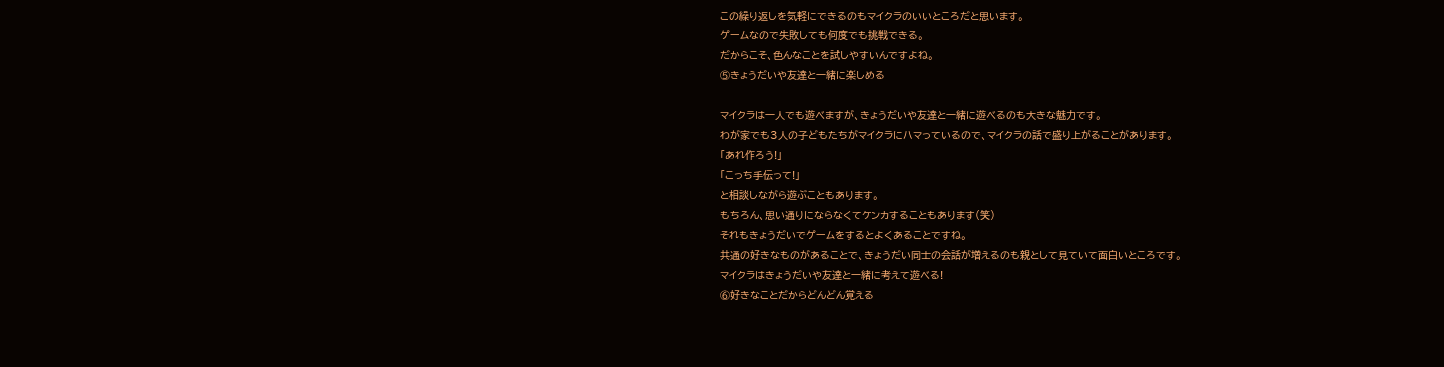この繰り返しを気軽にできるのもマイクラのいいところだと思います。
ゲームなので失敗しても何度でも挑戦できる。
だからこそ、色んなことを試しやすいんですよね。
⑤きょうだいや友達と一緒に楽しめる

マイクラは一人でも遊べますが、きょうだいや友達と一緒に遊べるのも大きな魅力です。
わが家でも3人の子どもたちがマイクラにハマっているので、マイクラの話で盛り上がることがあります。
「あれ作ろう!」
「こっち手伝って!」
と相談しながら遊ぶこともあります。
もちろん、思い通りにならなくてケンカすることもあります(笑)
それもきょうだいでゲームをするとよくあることですね。
共通の好きなものがあることで、きょうだい同士の会話が増えるのも親として見ていて面白いところです。
マイクラはきょうだいや友達と一緒に考えて遊べる!
⑥好きなことだからどんどん覚える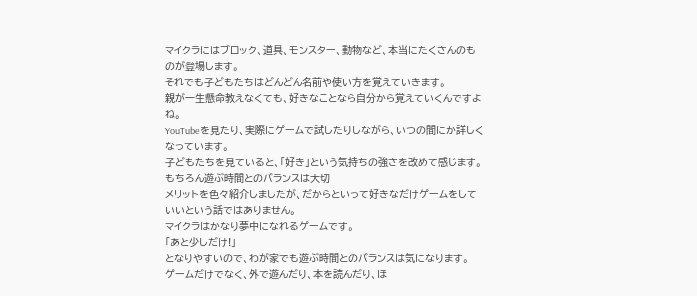マイクラにはブロック、道具、モンスター、動物など、本当にたくさんのものが登場します。
それでも子どもたちはどんどん名前や使い方を覚えていきます。
親が一生懸命教えなくても、好きなことなら自分から覚えていくんですよね。
YouTubeを見たり、実際にゲームで試したりしながら、いつの間にか詳しくなっています。
子どもたちを見ていると、「好き」という気持ちの強さを改めて感じます。
もちろん遊ぶ時間とのバランスは大切
メリットを色々紹介しましたが、だからといって好きなだけゲームをしていいという話ではありません。
マイクラはかなり夢中になれるゲームです。
「あと少しだけ!」
となりやすいので、わが家でも遊ぶ時間とのバランスは気になります。
ゲームだけでなく、外で遊んだり、本を読んだり、ほ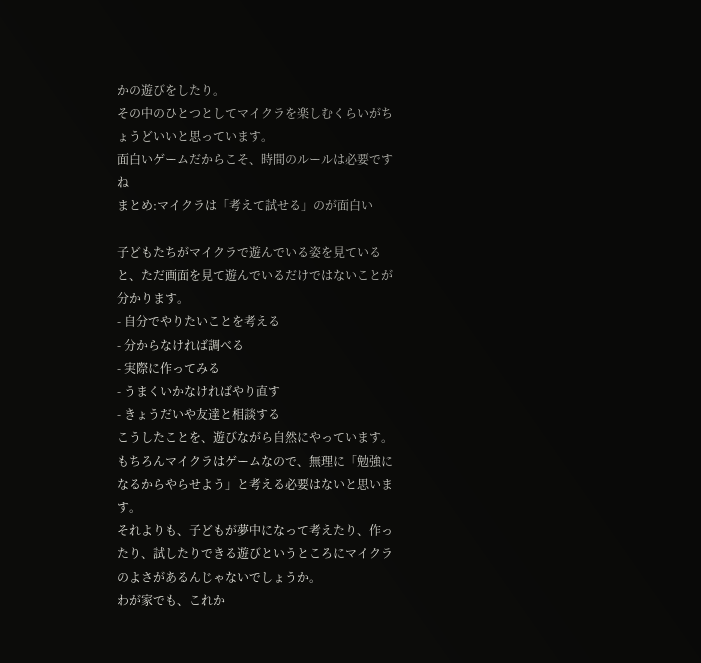かの遊びをしたり。
その中のひとつとしてマイクラを楽しむくらいがちょうどいいと思っています。
面白いゲームだからこそ、時間のルールは必要ですね
まとめ:マイクラは「考えて試せる」のが面白い

子どもたちがマイクラで遊んでいる姿を見ていると、ただ画面を見て遊んでいるだけではないことが分かります。
- 自分でやりたいことを考える
- 分からなければ調べる
- 実際に作ってみる
- うまくいかなければやり直す
- きょうだいや友達と相談する
こうしたことを、遊びながら自然にやっています。
もちろんマイクラはゲームなので、無理に「勉強になるからやらせよう」と考える必要はないと思います。
それよりも、子どもが夢中になって考えたり、作ったり、試したりできる遊びというところにマイクラのよさがあるんじゃないでしょうか。
わが家でも、これか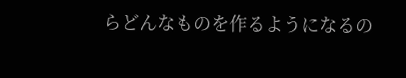らどんなものを作るようになるの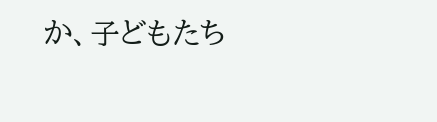か、子どもたち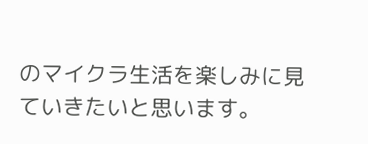のマイクラ生活を楽しみに見ていきたいと思います。